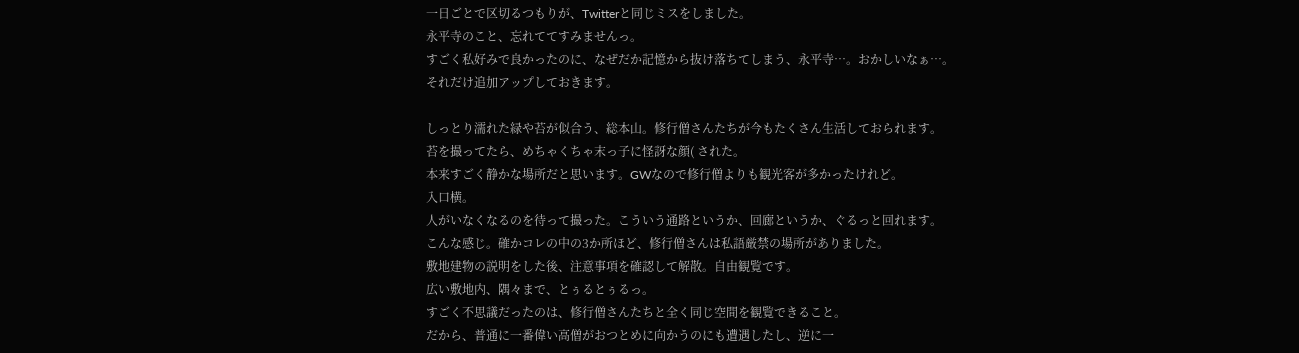一日ごとで区切るつもりが、Twitterと同じミスをしました。
永平寺のこと、忘れててすみませんっ。
すごく私好みで良かったのに、なぜだか記憶から抜け落ちてしまう、永平寺…。おかしいなぁ…。
それだけ追加アップしておきます。

しっとり濡れた緑や苔が似合う、総本山。修行僧さんたちが今もたくさん生活しておられます。
苔を撮ってたら、めちゃくちゃ末っ子に怪訝な顔( された。
本来すごく静かな場所だと思います。GWなので修行僧よりも観光客が多かったけれど。
入口横。
人がいなくなるのを待って撮った。こういう通路というか、回廊というか、ぐるっと回れます。
こんな感じ。確かコレの中の3か所ほど、修行僧さんは私語厳禁の場所がありました。
敷地建物の説明をした後、注意事項を確認して解散。自由観覧です。
広い敷地内、隅々まで、とぅるとぅるっ。
すごく不思議だったのは、修行僧さんたちと全く同じ空間を観覧できること。
だから、普通に一番偉い高僧がおつとめに向かうのにも遭遇したし、逆に一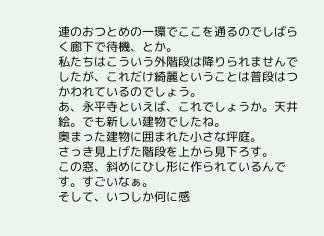連のおつとめの一環でここを通るのでしばらく廊下で待機、とか。
私たちはこういう外階段は降りられませんでしたが、これだけ綺麗ということは普段はつかわれているのでしょう。
あ、永平寺といえば、これでしょうか。天井絵。でも新しい建物でしたね。
奥まった建物に囲まれた小さな坪庭。
さっき見上げた階段を上から見下ろす。
この窓、斜めにひし形に作られているんです。すごいなぁ。
そして、いつしか何に感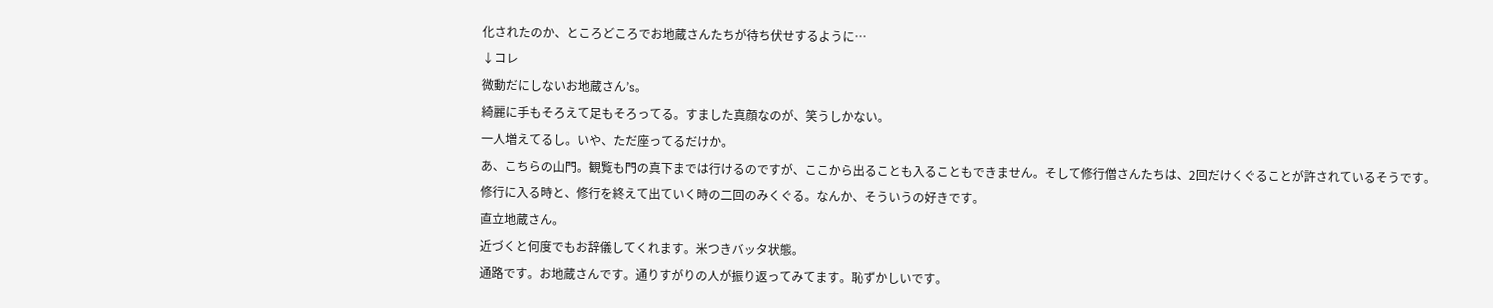化されたのか、ところどころでお地蔵さんたちが待ち伏せするように…
↓コレ
微動だにしないお地蔵さん’s。
綺麗に手もそろえて足もそろってる。すました真顔なのが、笑うしかない。
一人増えてるし。いや、ただ座ってるだけか。
あ、こちらの山門。観覧も門の真下までは行けるのですが、ここから出ることも入ることもできません。そして修行僧さんたちは、2回だけくぐることが許されているそうです。
修行に入る時と、修行を終えて出ていく時の二回のみくぐる。なんか、そういうの好きです。
直立地蔵さん。
近づくと何度でもお辞儀してくれます。米つきバッタ状態。
通路です。お地蔵さんです。通りすがりの人が振り返ってみてます。恥ずかしいです。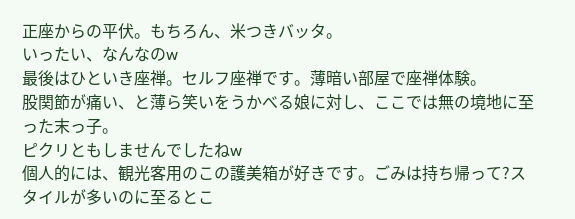正座からの平伏。もちろん、米つきバッタ。
いったい、なんなのw
最後はひといき座禅。セルフ座禅です。薄暗い部屋で座禅体験。
股関節が痛い、と薄ら笑いをうかべる娘に対し、ここでは無の境地に至った末っ子。
ピクリともしませんでしたねw
個人的には、観光客用のこの護美箱が好きです。ごみは持ち帰って?スタイルが多いのに至るとこ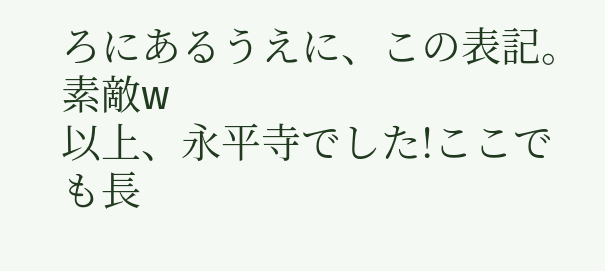ろにあるうえに、この表記。素敵w
以上、永平寺でした!ここでも長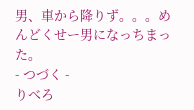男、車から降りず。。。めんどくせー男になっちまった。
- つづく -
りべろ